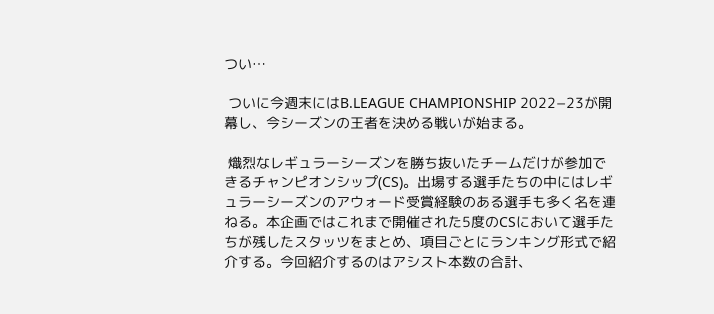つい…

 ついに今週末にはB.LEAGUE CHAMPIONSHIP 2022−23が開幕し、今シーズンの王者を決める戦いが始まる。

 熾烈なレギュラーシーズンを勝ち抜いたチームだけが参加できるチャンピオンシップ(CS)。出場する選手たちの中にはレギュラーシーズンのアウォード受賞経験のある選手も多く名を連ねる。本企画ではこれまで開催された5度のCSにおいて選手たちが残したスタッツをまとめ、項目ごとにランキング形式で紹介する。今回紹介するのはアシスト本数の合計、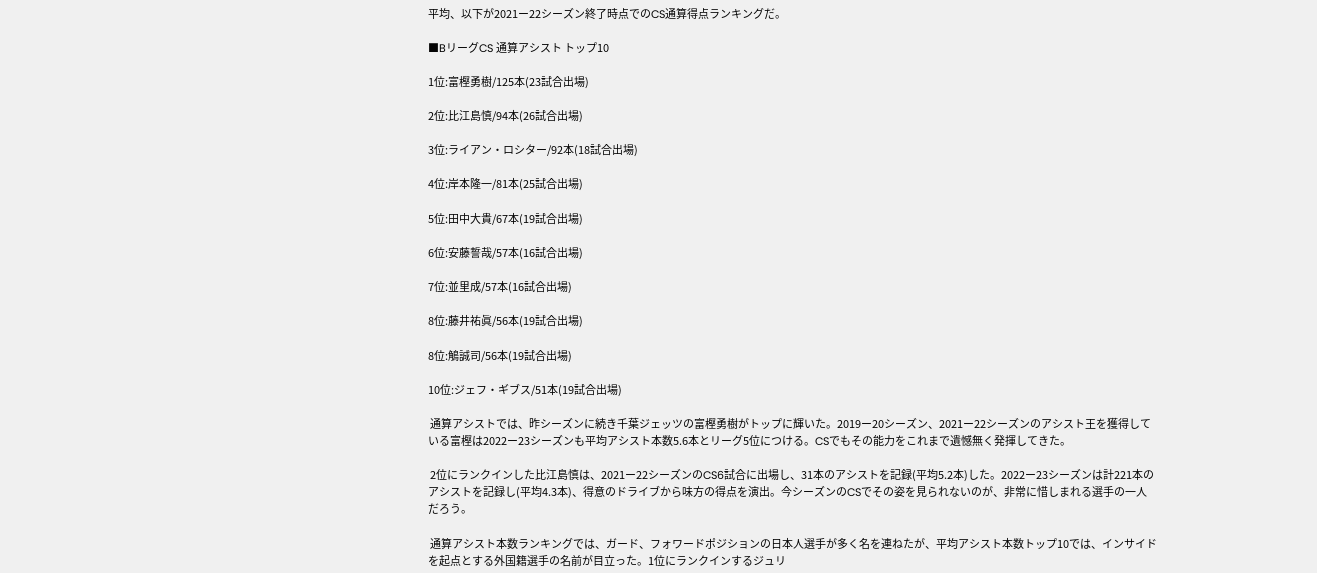平均、以下が2021ー22シーズン終了時点でのCS通算得点ランキングだ。

■BリーグCS 通算アシスト トップ10

1位:富樫勇樹/125本(23試合出場)

2位:比江島慎/94本(26試合出場)

3位:ライアン・ロシター/92本(18試合出場)

4位:岸本隆一/81本(25試合出場)

5位:田中大貴/67本(19試合出場)

6位:安藤誓哉/57本(16試合出場)

7位:並里成/57本(16試合出場)

8位:藤井祐眞/56本(19試合出場)

8位:鵤誠司/56本(19試合出場)

10位:ジェフ・ギブス/51本(19試合出場)

 通算アシストでは、昨シーズンに続き千葉ジェッツの富樫勇樹がトップに輝いた。2019ー20シーズン、2021ー22シーズンのアシスト王を獲得している富樫は2022ー23シーズンも平均アシスト本数5.6本とリーグ5位につける。CSでもその能力をこれまで遺憾無く発揮してきた。

 2位にランクインした比江島慎は、2021ー22シーズンのCS6試合に出場し、31本のアシストを記録(平均5.2本)した。2022ー23シーズンは計221本のアシストを記録し(平均4.3本)、得意のドライブから味方の得点を演出。今シーズンのCSでその姿を見られないのが、非常に惜しまれる選手の一人だろう。

 通算アシスト本数ランキングでは、ガード、フォワードポジションの日本人選手が多く名を連ねたが、平均アシスト本数トップ10では、インサイドを起点とする外国籍選手の名前が目立った。1位にランクインするジュリ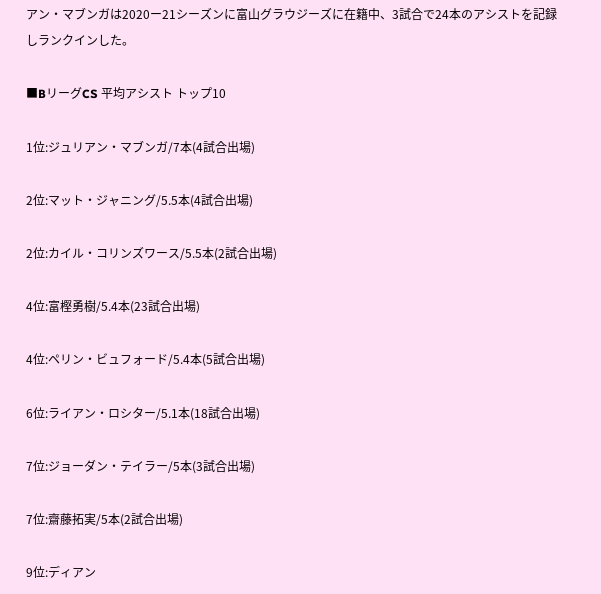アン・マブンガは2020ー21シーズンに富山グラウジーズに在籍中、3試合で24本のアシストを記録しランクインした。

■BリーグCS 平均アシスト トップ10

1位:ジュリアン・マブンガ/7本(4試合出場)

2位:マット・ジャニング/5.5本(4試合出場)

2位:カイル・コリンズワース/5.5本(2試合出場)

4位:富樫勇樹/5.4本(23試合出場)

4位:ペリン・ビュフォード/5.4本(5試合出場)

6位:ライアン・ロシター/5.1本(18試合出場)

7位:ジョーダン・テイラー/5本(3試合出場)

7位:齋藤拓実/5本(2試合出場)

9位:ディアン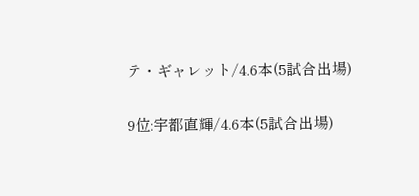テ・ギャレット/4.6本(5試合出場)

9位:宇都直輝/4.6本(5試合出場)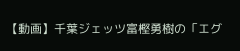【動画】千葉ジェッツ富樫勇樹の「エグ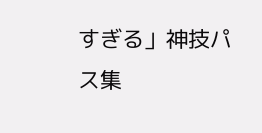すぎる」神技パス集